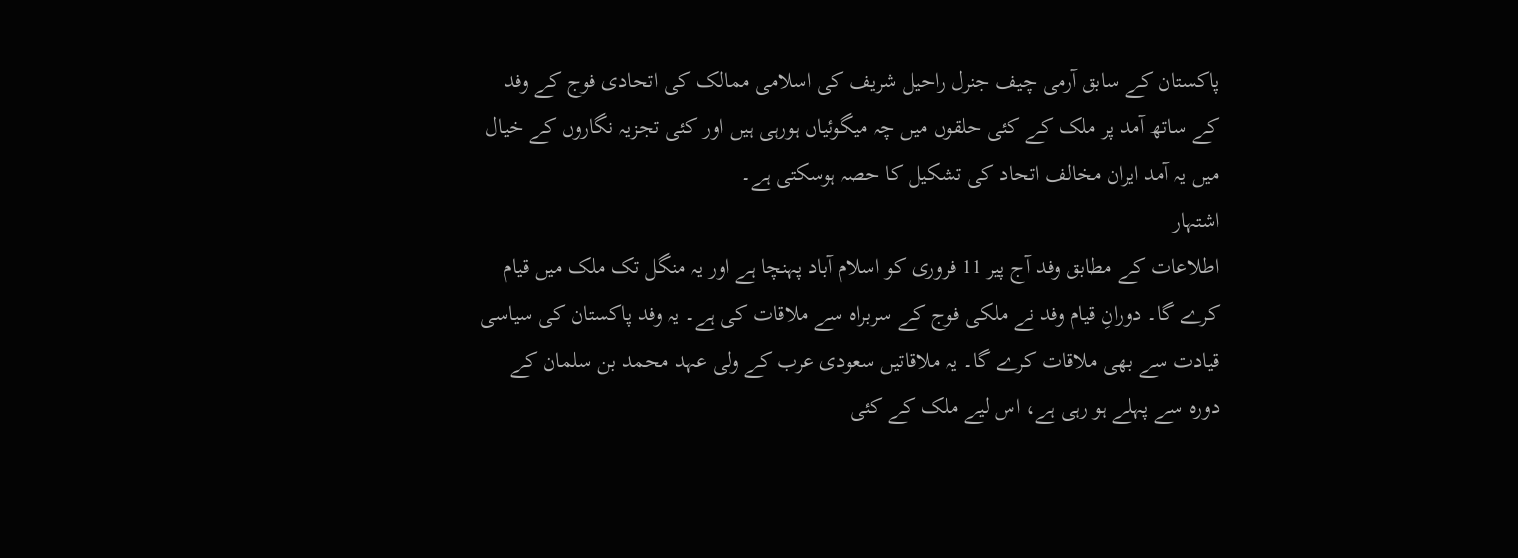پاکستان کے سابق آرمی چیف جنرل راحیل شریف کی اسلامی ممالک کی اتحادی فوج کے وفد کے ساتھ آمد پر ملک کے کئی حلقوں میں چہ میگوئیاں ہورہی ہیں اور کئی تجزیہ نگاروں کے خیال میں یہ آمد ایران مخالف اتحاد کی تشکیل کا حصہ ہوسکتی ہے۔
اشتہار
اطلاعات کے مطابق وفد آج پیر 11 فروری کو اسلام آباد پہنچا ہے اور یہ منگل تک ملک میں قیام کرے گا۔ دورانِ قیام وفد نے ملکی فوج کے سربراہ سے ملاقات کی ہے۔ یہ وفد پاکستان کی سیاسی قیادت سے بھی ملاقات کرے گا۔ یہ ملاقاتیں سعودی عرب کے ولی عہد محمد بن سلمان کے دورہ سے پہلے ہو رہی ہے، اس لیے ملک کے کئی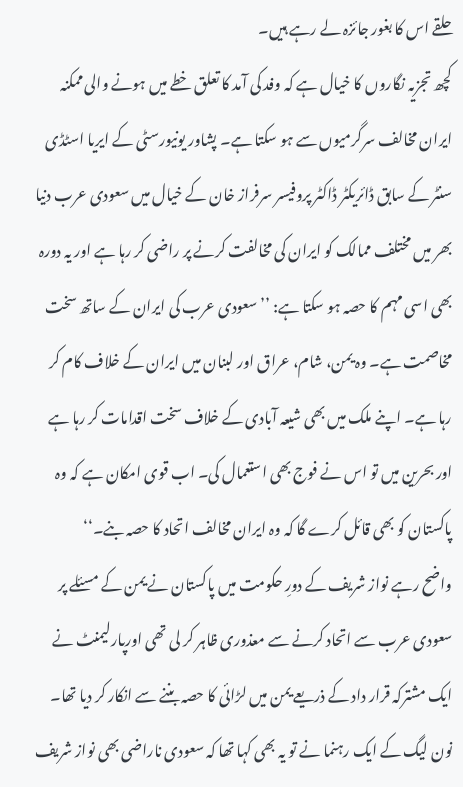حلقے اس کا بغور جائزہ لے رہے ہیں۔
کچھ تجزیہ نگاروں کا خیال ہے کہ وفد کی آمد کا تعلق خطے میں ہونے والی ممکنہ ایران مخالف سرگرمیوں سے ہو سکتا ہے۔ پشاور یونیورسٹی کے ایریا اسٹڈی سنٹر کے سابق ڈائریکٹر ڈاکٹر پروفیسر سرفراز خان کے خیال میں سعودی عرب دنیا بھر میں مختلف ممالک کو ایران کی مخالفت کرنے پر راضی کر رہا ہے اور یہ دورہ بھی اسی مہم کا حصہ ہو سکتا ہے: ’’سعودی عرب کی ایران کے ساتھ سخت مخاصمت ہے۔ وہ یمن، شام، عراق اور لبنان میں ایران کے خلاف کام کر رہا ہے۔ اپنے ملک میں بھی شیعہ آبادی کے خلاف سخت اقدامات کر رہا ہے اور بحرین میں تو اس نے فوج بھی استعمال کی۔ اب قوی امکان ہے کہ وہ پاکستان کو بھی قائل کرے گا کہ وہ ایران مخالف اتحاد کا حصہ بنے۔‘‘
واضح رہے نواز شریف کے دورِ حکومت میں پاکستان نے یمن کے مسئلے پر سعودی عرب سے اتحاد کرنے سے معذوری ظاہر کر لی تھی اورپارلیمنٹ نے ایک مشترکہ قرار داد کے ذریعے یمن میں لڑائی کا حصہ بننے سے انکار کر دیا تھا۔ نون لیگ کے ایک رہنما نے تو یہ بھی کہا تھا کہ سعودی ناراضی بھی نواز شریف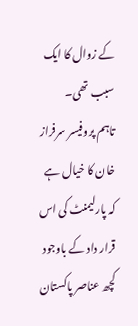کے زوال کا ایک سبب تھی۔
تاہم پروفیسر سرفراز خان کا خیال ہے کہ پارلیمنٹ کی اس قرار داد کے باوجود کچھ عناصر پاکستان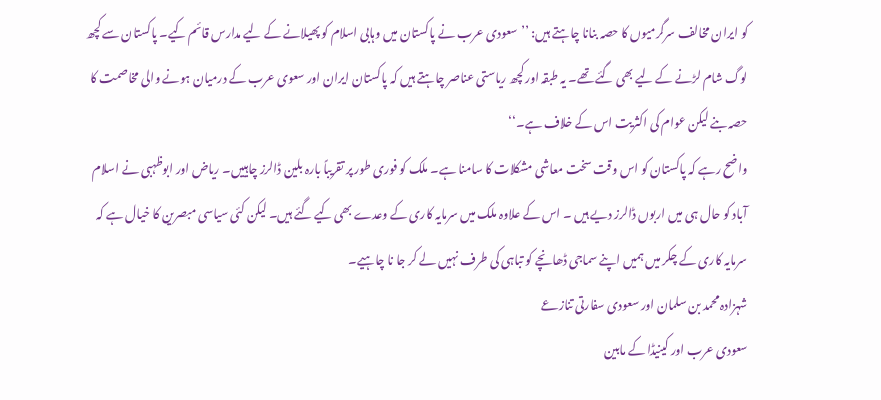کو ایران مخالف سرگرمیوں کا حصہ بنانا چاہتے ہیں: ’’سعودی عرب نے پاکستان میں وہابی اسلام کو پھیلانے کے لیے مدارس قائم کیے۔ پاکستان سے کچھ لوگ شام لڑنے کے لیے بھی گئے تھے۔ یہ طبقہ اور کچھ ریاستی عناصر چاہتے ہیں کہ پاکستان ایران اور سعوی عرب کے درمیان ہونے والی مخاصمت کا حصہ بنے لیکن عوام کی اکثریت اس کے خلاف ہے۔‘‘
واضح رہے کہ پاکستان کو اس وقت سخت معاشی مشکلات کا سامنا ہے۔ ملک کو فوری طور پر تقریباً بارہ بلین ڈالرز چاہییں۔ ریاض اور ابوظہبی نے اسلام آباد کو حال ہی میں اربوں ڈالرز دیے ہیں ۔ اس کے علاوہ ملک میں سرمایہ کاری کے وعدے بھی کیے گئے ہیں۔ لیکن کئی سیاسی مبصرین کا خیال ہے کہ سرمایہ کاری کے چکر میں ہمیں اپنے سماجی ڈھانچے کو تباہی کی طرف نہیں لے کر جا نا چاہیے۔
شہزادہ محمد بن سلمان اور سعودی سفارتی تنازعے
سعودی عرب اور کینیڈا کے مابین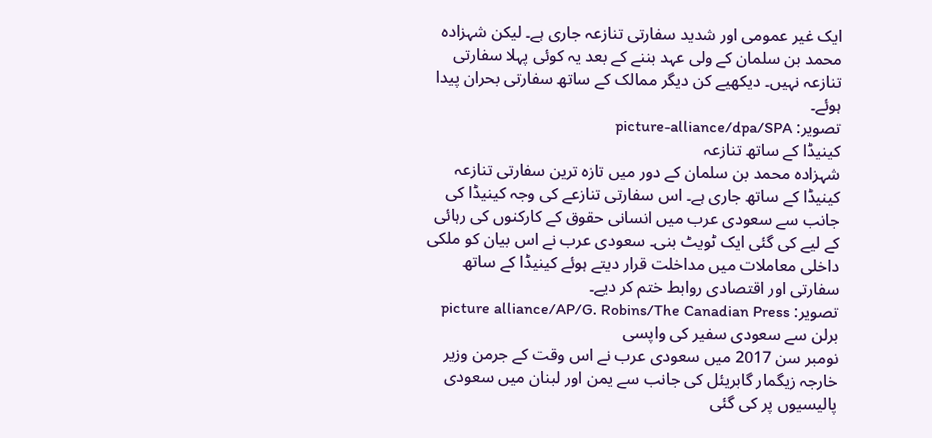ایک غیر عمومی اور شدید سفارتی تنازعہ جاری ہے۔ لیکن شہزادہ محمد بن سلمان کے ولی عہد بننے کے بعد یہ کوئی پہلا سفارتی تنازعہ نہیں۔ دیکھیے کن دیگر ممالک کے ساتھ سفارتی بحران پیدا ہوئے۔
تصویر: picture-alliance/dpa/SPA
کینیڈا کے ساتھ تنازعہ
شہزادہ محمد بن سلمان کے دور میں تازہ ترین سفارتی تنازعہ کینیڈا کے ساتھ جاری ہے۔ اس سفارتی تنازعے کی وجہ کینیڈا کی جانب سے سعودی عرب میں انسانی حقوق کے کارکنوں کی رہائی کے لیے کی گئی ایک ٹویٹ بنی۔ سعودی عرب نے اس بیان کو ملکی داخلی معاملات میں مداخلت قرار دیتے ہوئے کینیڈا کے ساتھ سفارتی اور اقتصادی روابط ختم کر دیے۔
تصویر: picture alliance/AP/G. Robins/The Canadian Press
برلن سے سعودی سفیر کی واپسی
نومبر سن 2017 میں سعودی عرب نے اس وقت کے جرمن وزیر خارجہ زیگمار گابریئل کی جانب سے یمن اور لبنان میں سعودی پالیسیوں پر کی گئی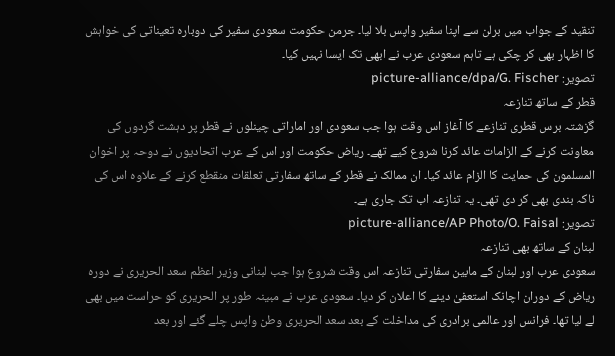تنقید کے جواب میں برلن سے اپنا سفیر واپس بلا لیا۔ جرمن حکومت سعودی سفیر کی دوبارہ تعیناتی کی خواہش کا اظہار بھی کر چکی ہے تاہم سعودی عرب نے ابھی تک ایسا نہیں کیا۔
تصویر: picture-alliance/dpa/G. Fischer
قطر کے ساتھ تنازعہ
گزشتہ برس قطری تنازعے کا آغاز اس وقت ہوا جب سعودی اور اماراتی چینلوں نے قطر پر دہشت گردوں کی معاونت کرنے کے الزامات عائد کرنا شروع کیے تھے۔ ریاض حکومت اور اس کے عرب اتحادیوں نے دوحہ پر اخوان المسلمون کی حمایت کا الزام عائد کیا۔ ان ممالک نے قطر کے ساتھ سفارتی تعلقات منقطع کرنے کے علاوہ اس کی ناکہ بندی بھی کر دی تھی۔ یہ تنازعہ اب تک جاری ہے۔
تصویر: picture-alliance/AP Photo/O. Faisal
لبنان کے ساتھ بھی تنازعہ
سعودی عرب اور لبنان کے مابین سفارتی تنازعہ اس وقت شروع ہوا جب لبنانی وزیر اعظم سعد الحریری نے دورہ ریاض کے دوران اچانک استعفیٰ دینے کا اعلان کر دیا۔ سعودی عرب نے مبینہ طور پر الحریری کو حراست میں بھی لے لیا تھا۔ فرانس اور عالمی برادری کی مداخلت کے بعد سعد الحریری وطن واپس چلے گئے اور بعد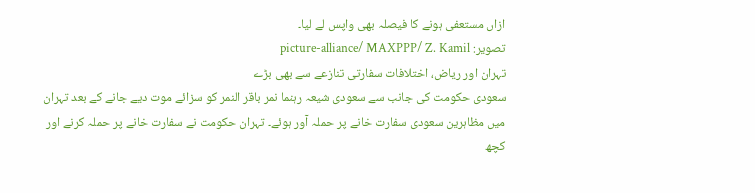ازاں مستعفی ہونے کا فیصلہ بھی واپس لے لیا۔
تصویر: picture-alliance/ MAXPPP/ Z. Kamil
تہران اور ریاض، اختلافات سفارتی تنازعے سے بھی بڑے
سعودی حکومت کی جانب سے سعودی شیعہ رہنما نمر باقر النمر کو سزائے موت دیے جانے کے بعد تہران میں مظاہرین سعودی سفارت خانے پر حملہ آور ہوئے۔ تہران حکومت نے سفارت خانے پر حملہ کرنے اور کچھ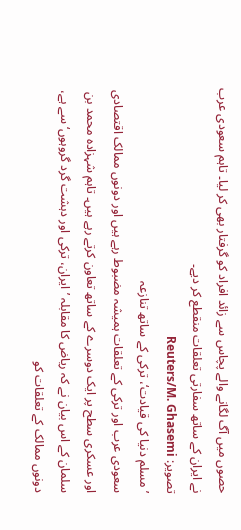حصوں میں آگ لگانے والے پچاس سے زائد افراد کو گرفتار بھی کر لیا۔ تاہم سعودی عرب نے ایران کے ساتھ سفارتی تعلقات منقطع کر دیے۔
تصویر: Reuters/M. Ghasemi
’مسلم دنیا کی قیادت‘، ترکی کے ساتھ تنازعہ
سعودی عرب اور ترکی کے تعلقات ہمیشہ مضبوط رہے ہیں اور دونوں ممالک اقتصادی اور عسکری سطح پر ایک دوسرے کے ساتھ تعاون کرتے رہے ہیں۔ تاہم شہزادہ محمد بن سلمان کے اس بیان نے کہ ریاض کا مقابلہ ’ایران، ترکی اور دہشت گرد گروہوں‘ سے ہے، دونوں ممالک کے تعلقات کو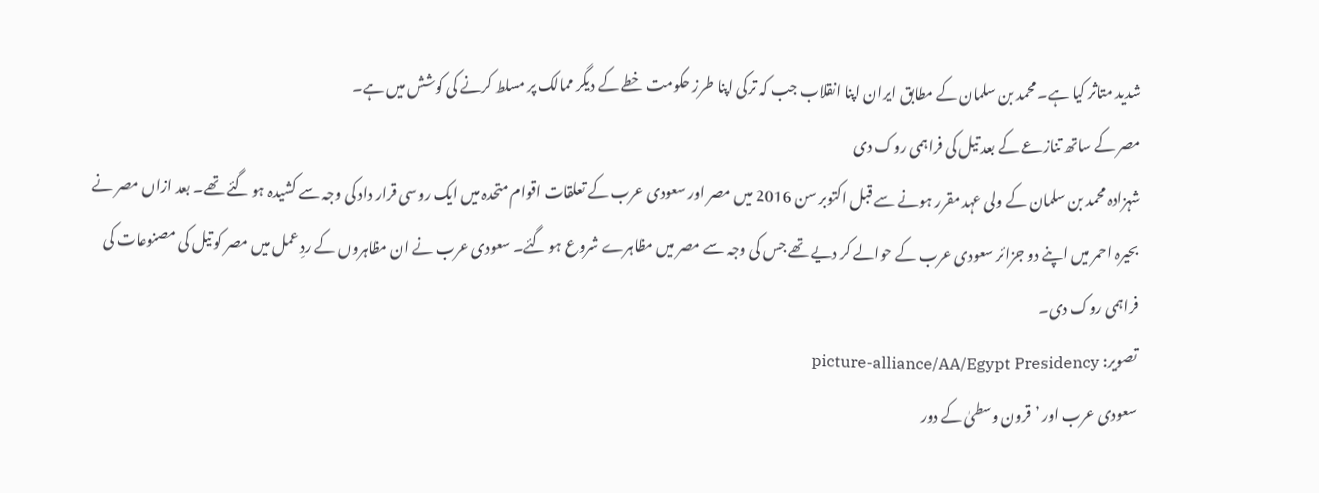شدید متاثر کیا ہے۔ محمد بن سلمان کے مطابق ایران اپنا انقلاب جب کہ ترکی اپنا طرز حکومت خطے کے دیگر ممالک پر مسلط کرنے کی کوشش میں ہے۔
مصر کے ساتھ تنازعے کے بعد تیل کی فراہمی روک دی
شہزادہ محمد بن سلمان کے ولی عہد مقرر ہونے سے قبل اکتوبر سن 2016 میں مصر اور سعودی عرب کے تعلقات اقوام متحدہ میں ایک روسی قرار داد کی وجہ سے کشیدہ ہو گئے تھے۔ بعد ازاں مصر نے بحیرہ احمر میں اپنے دو جزائر سعودی عرب کے حوالے کر دیے تھے جس کی وجہ سے مصر میں مظاہرے شروع ہو گئے۔ سعودی عرب نے ان مظاہروں کے ردِ عمل میں مصر کو تیل کی مصنوعات کی فراہمی روک دی۔
تصویر: picture-alliance/AA/Egypt Presidency
سعودی عرب اور ’قرون وسطیٰ کے دور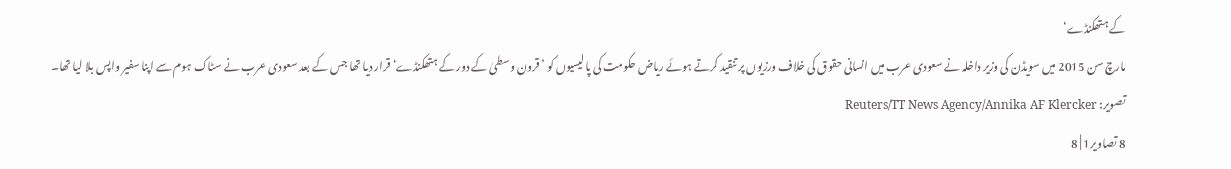کے ہتھکنڈے‘
مارچ سن 2015 میں سویڈن کی وزیر داخلہ نے سعودی عرب میں انسانی حقوق کی خلاف ورزیوں پر تنقید کرتے ہوئے ریاض حکومت کی پالیسیوں کو ’قرون وسطیٰ کے دور کے ہتھکنڈے‘ قرار دیا تھا جس کے بعد سعودی عرب نے سٹاک ہوم سے اپنا سفیر واپس بلا لیا تھا۔
تصویر: Reuters/TT News Agency/Annika AF Klercker
8 تصاویر1 | 8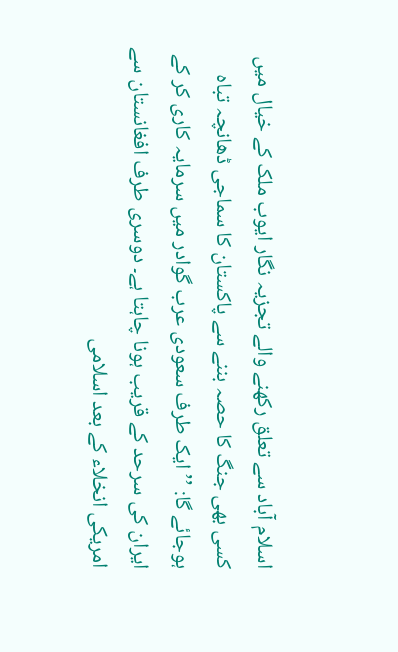اسلام آباد سے تعلق رکھنے والے تجزیہ نگار ایوب ملک کے خیال میں کسی بھی جنگ کا حصہ بننے سے پاکستان کا سماجی ڈھانچہ تباہ ہوجائے گا: ’’ایک طرف سعودی عرب گوادر میں سرمایہ کاری کر کے ایران کی سرحد کے قریب ہونا چاہتا ہے۔ دوسری طرف افغانستان سے امریکی انخلاء کے بعد اسلامی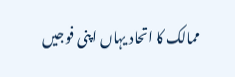ممالک کا اتحاد یہاں اپنی فوجیں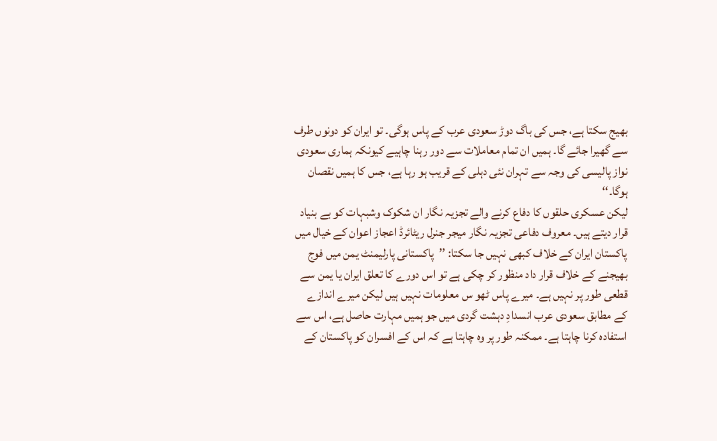بھیج سکتا ہے، جس کی باگ دوڑ سعودی عرب کے پاس ہوگی۔ تو ایران کو دونوں طرف سے گھیرا جائے گا۔ ہمیں ان تمام معاملات سے دور رہنا چاہیے کیونکہ ہماری سعودی نواز پالیسی کی وجہ سے تہران نئی دہلی کے قریب ہو رہا ہے، جس کا ہمیں نقصان ہوگا۔‘‘
لیکن عسکری حلقوں کا دفاع کرنے والے تجزیہ نگار ان شکوک وشبہات کو بے بنیاد قرار دیتے ہیں۔ معروف دفاعی تجزیہ نگار میجر جنرل ریٹائرڈ اعجاز اعوان کے خیال میں پاکستان ایران کے خلاف کبھی نہیں جا سکتا: ’’پاکستانی پارلیمنٹ یمن میں فوج بھیجنے کے خلاف قرار داد منظور کر چکی ہے تو اس دورے کا تعلق ایران یا یمن سے قطعی طور پر نہیں ہے۔ میرے پاس ٹھو س معلومات نہیں ہیں لیکن میرے اندازے کے مطابق سعودی عرب انسدادِ دہشت گردی میں جو ہمیں مہارت حاصل ہے، اس سے استفادہ کرنا چاہتا ہے۔ ممکنہ طور پر وہ چاہتا ہے کہ اس کے افسران کو پاکستان کے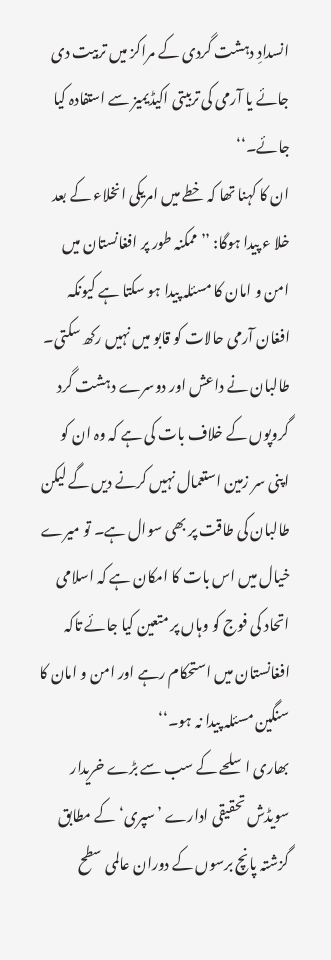انسدادِ دہشت گردی کے مراکز میں تربیت دی جائے یا آرمی کی تربیتی اکیڈیمیز سے استفادہ کیا جائے۔‘‘
ان کا کہنا تھا کہ خطے میں امریکی انخلاء کے بعد خلا ء پیدا ہوگا: ’’ممکنہ طور پر افغانستان میں امن و امان کا مسئلہ پیدا ہو سکتا ہے کیونکہ افغان آرمی حالات کو قابو میں نہیں رکھ سکتی۔ طالبان نے داعش اور دوسرے دہشت گرد گروپوں کے خلاف بات کی ہے کہ وہ ان کو اپنی سر زمین استعمال نہیں کرنے دیں گے لیکن طالبان کی طاقت پر بھی سوال ہے۔ تو میرے خیال میں اس بات کا امکان ہے کہ اسلامی اتحاد کی فوج کو وہاں پر متعین کیا جائے تاکہ افغانستان میں استحکام رہے اور امن و امان کا سنگین مسئلہ پیدا نہ ہو۔‘‘
بھاری اسلحے کے سب سے بڑے خریدار
سویڈش تحقیقی ادارے ’سپری‘ کے مطابق گزشتہ پانچ برسوں کے دوران عالمی سطح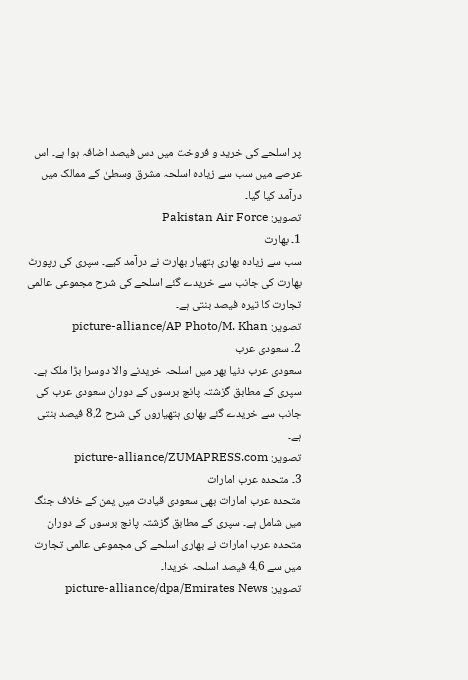پر اسلحے کی خرید و فروخت میں دس فیصد اضافہ ہوا ہے۔ اس عرصے میں سب سے زیادہ اسلحہ مشرق وسطیٰ کے ممالک میں درآمد کیا گیا۔
تصویر: Pakistan Air Force
1۔ بھارت
سب سے زیادہ بھاری ہتھیار بھارت نے درآمد کیے۔ سپری کی رپورٹ بھارت کی جانب سے خریدے گئے اسلحے کی شرح مجموعی عالمی تجارت کا تیرہ فیصد بنتی ہے۔
تصویر: picture-alliance/AP Photo/M. Khan
2۔ سعودی عرب
سعودی عرب دنیا بھر میں اسلحہ خریدنے والا دوسرا بڑا ملک ہے۔ سپری کے مطابق گزشتہ پانچ برسوں کے دوران سعودی عرب کی جانب سے خریدے گئے بھاری ہتھیاروں کی شرح 8.2 فیصد بنتی ہے۔
تصویر: picture-alliance/ZUMAPRESS.com
3۔ متحدہ عرب امارات
متحدہ عرب امارات بھی سعودی قیادت میں یمن کے خلاف جنگ میں شامل ہے۔ سپری کے مطابق گزشتہ پانچ برسوں کے دوران متحدہ عرب امارات نے بھاری اسلحے کی مجموعی عالمی تجارت میں سے 4.6 فیصد اسلحہ خریدا۔
تصویر: picture-alliance/dpa/Emirates News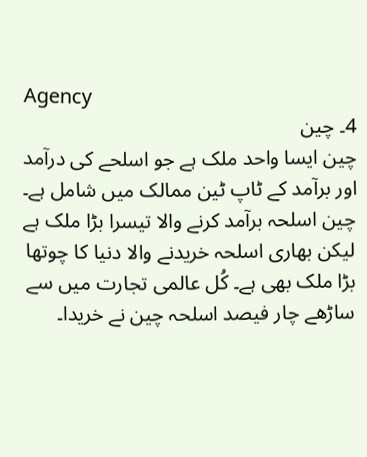Agency
4۔ چین
چین ایسا واحد ملک ہے جو اسلحے کی درآمد اور برآمد کے ٹاپ ٹین ممالک میں شامل ہے۔ چین اسلحہ برآمد کرنے والا تیسرا بڑا ملک ہے لیکن بھاری اسلحہ خریدنے والا دنیا کا چوتھا بڑا ملک بھی ہے۔ کُل عالمی تجارت میں سے ساڑھے چار فیصد اسلحہ چین نے خریدا۔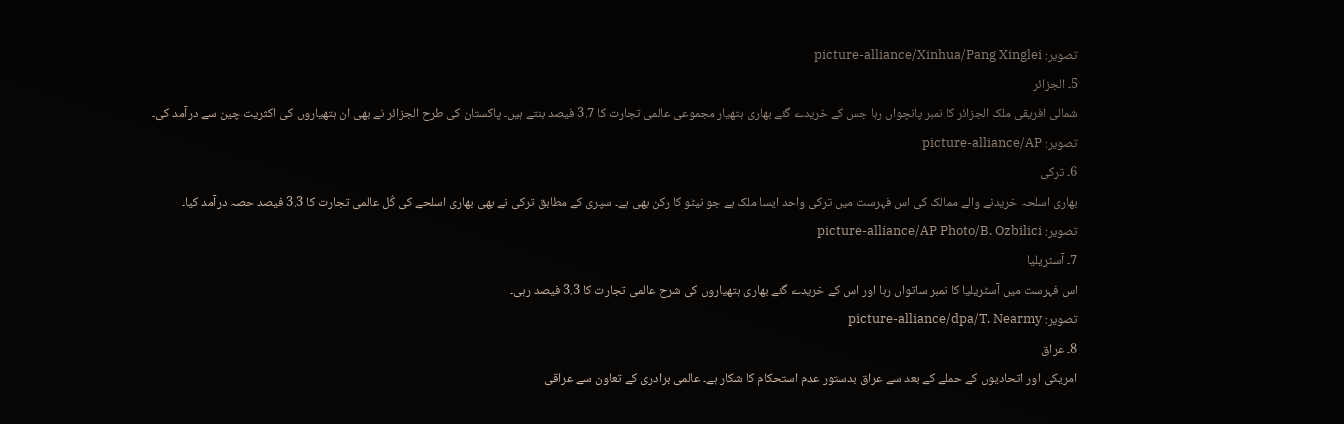تصویر: picture-alliance/Xinhua/Pang Xinglei
5۔ الجزائر
شمالی افریقی ملک الجزائر کا نمبر پانچواں رہا جس کے خریدے گئے بھاری ہتھیار مجموعی عالمی تجارت کا 3.7 فیصد بنتے ہیں۔ پاکستان کی طرح الجزائر نے بھی ان ہتھیاروں کی اکثریت چین سے درآمد کی۔
تصویر: picture-alliance/AP
6۔ ترکی
بھاری اسلحہ خریدنے والے ممالک کی اس فہرست میں ترکی واحد ایسا ملک ہے جو نیٹو کا رکن بھی ہے۔ سپری کے مطابق ترکی نے بھی بھاری اسلحے کی کُل عالمی تجارت کا 3.3 فیصد حصہ درآمد کیا۔
تصویر: picture-alliance/AP Photo/B. Ozbilici
7۔ آسٹریلیا
اس فہرست میں آسٹریلیا کا نمبر ساتواں رہا اور اس کے خریدے گئے بھاری ہتھیاروں کی شرح عالمی تجارت کا 3.3 فیصد رہی۔
تصویر: picture-alliance/dpa/T. Nearmy
8۔ عراق
امریکی اور اتحادیوں کے حملے کے بعد سے عراق بدستور عدم استحکام کا شکار ہے۔ عالمی برادری کے تعاون سے عراقی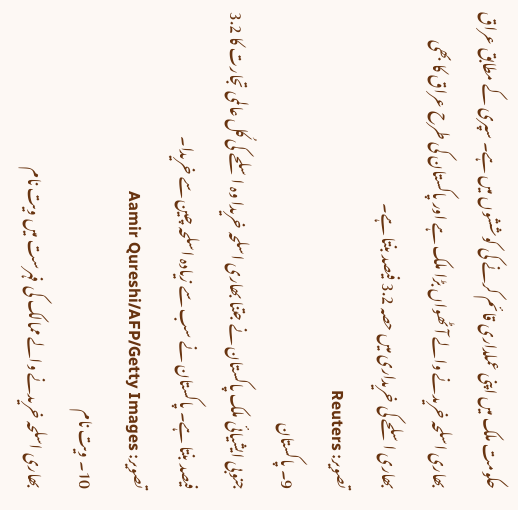حکومت ملک میں اپنی عملداری قائم کرنے کی کوششوں میں ہے۔ سپری کے مطابق عراق بھاری اسلحہ خریدنے والے آٹھواں بڑا ملک ہے اور پاکستان کی طرح عراق کا بھی بھاری اسلحے کی خریداری میں حصہ 3.2 فیصد بنتا ہے۔
تصویر: Reuters
9۔ پاکستان
جنوبی ایشیائی ملک پاکستان نے جتنا بھاری اسلحہ خریدا وہ اسلحے کی کُل عالمی تجارت کا 3.2 فیصد بنتا ہے۔ پاکستان نے سب سے زیادہ اسلحہ چین سے خریدا۔
تصویر: Aamir Qureshi/AFP/Getty Images
10۔ ویت نام
بھاری اسلحہ خریدنے والے ممالک کی فہرست میں ویت نام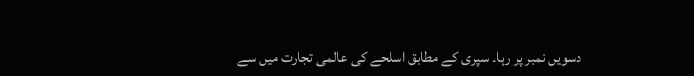دسویں نمبر پر رہا۔ سپری کے مطابق اسلحے کی عالمی تجارت میں سے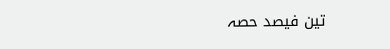تین فیصد حصہ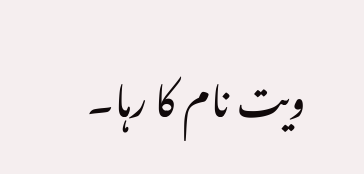ویت نام کا رہا۔